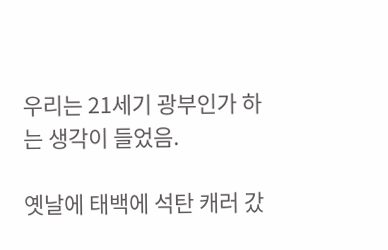우리는 21세기 광부인가 하는 생각이 들었음.

옛날에 태백에 석탄 캐러 갔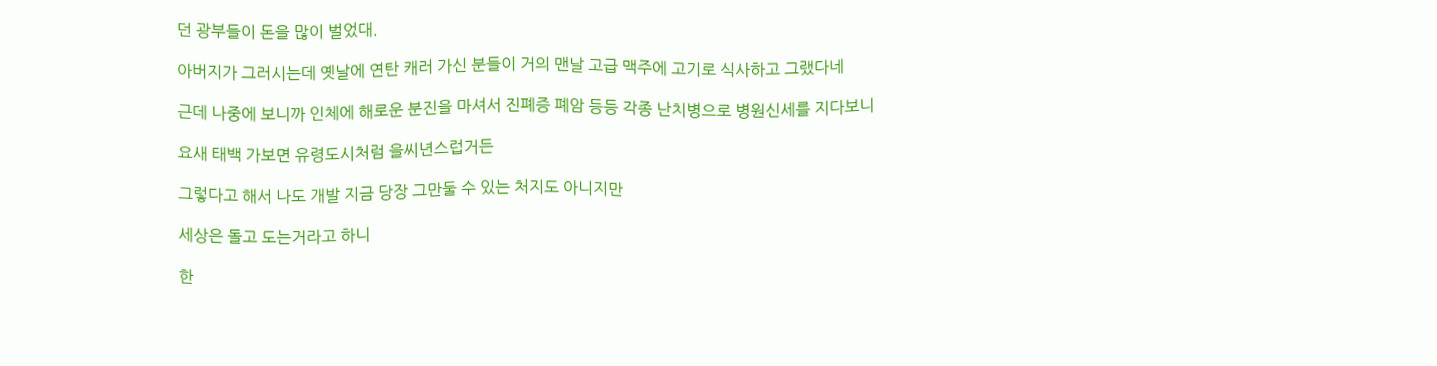던 광부들이 돈을 많이 벌었대.

아버지가 그러시는데 옛날에 연탄 캐러 가신 분들이 거의 맨날 고급 맥주에 고기로 식사하고 그랬다네

근데 나중에 보니까 인체에 해로운 분진을 마셔서 진폐증 폐암 등등 각종 난치병으로 병원신세를 지다보니

요새 태백 가보면 유령도시처럼 을씨년스럽거든

그렇다고 해서 나도 개발 지금 당장 그만둘 수 있는 처지도 아니지만

세상은 돌고 도는거라고 하니

한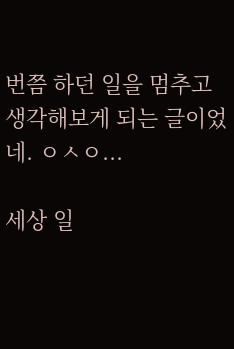번쯤 하던 일을 멈추고 생각해보게 되는 글이었네. ㅇㅅㅇ...

세상 일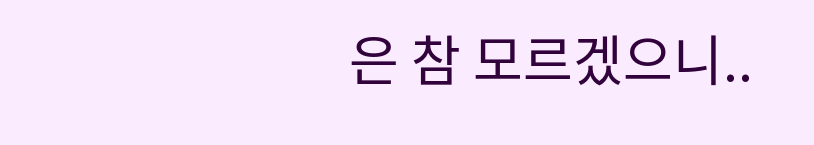은 참 모르겠으니..